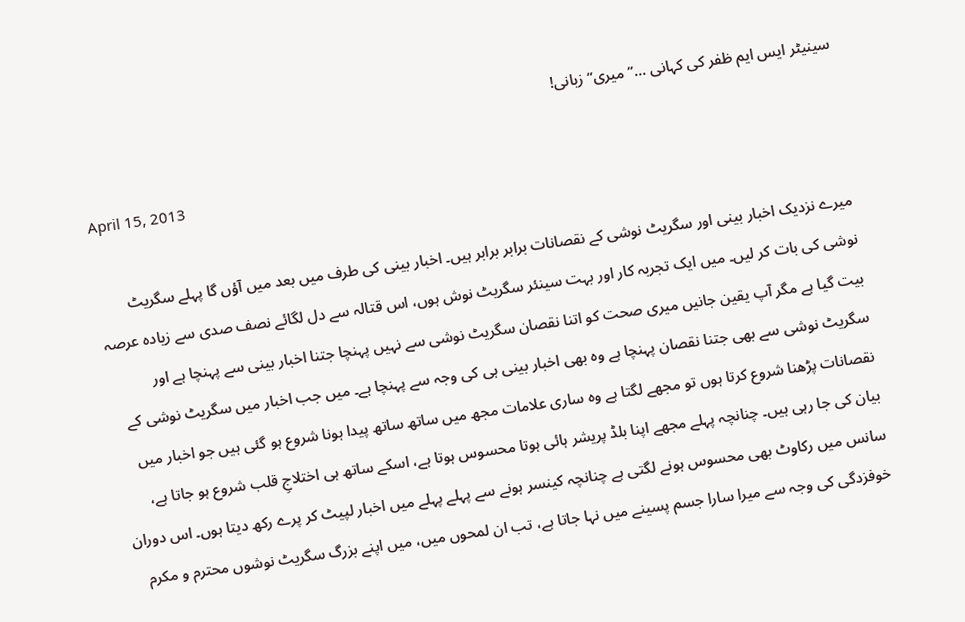سینیٹر ایس ایم ظفر کی کہانی …”میری“ زبانی!

April 15, 2013

میرے نزدیک اخبار بینی اور سگریٹ نوشی کے نقصانات برابر برابر ہیں۔ اخبار بینی کی طرف میں بعد میں آؤں گا پہلے سگریٹ نوشی کی بات کر لیں۔ میں ایک تجربہ کار اور بہت سینئر سگریٹ نوش ہوں، اس قتالہ سے دل لگائے نصف صدی سے زیادہ عرصہ بیت گیا ہے مگر آپ یقین جانیں میری صحت کو اتنا نقصان سگریٹ نوشی سے نہیں پہنچا جتنا اخبار بینی سے پہنچا ہے اور سگریٹ نوشی سے بھی جتنا نقصان پہنچا ہے وہ بھی اخبار بینی ہی کی وجہ سے پہنچا ہے۔ میں جب اخبار میں سگریٹ نوشی کے نقصانات پڑھنا شروع کرتا ہوں تو مجھے لگتا ہے وہ ساری علامات مجھ میں ساتھ ساتھ پیدا ہونا شروع ہو گئی ہیں جو اخبار میں بیان کی جا رہی ہیں۔ چنانچہ پہلے مجھے اپنا بلڈ پریشر ہائی ہوتا محسوس ہوتا ہے، اسکے ساتھ ہی اختلاجِ قلب شروع ہو جاتا ہے، سانس میں رکاوٹ بھی محسوس ہونے لگتی ہے چنانچہ کینسر ہونے سے پہلے پہلے میں اخبار لپیٹ کر پرے رکھ دیتا ہوں۔ اس دوران خوفزدگی کی وجہ سے میرا سارا جسم پسینے میں نہا جاتا ہے، تب ان لمحوں میں، میں اپنے بزرگ سگریٹ نوشوں محترم و مکرم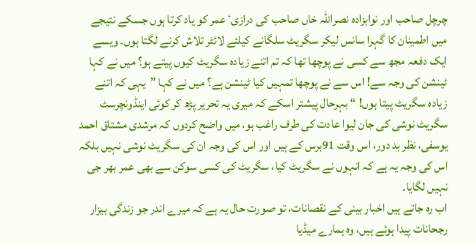چرچل صاحب اور نوابزادہ نصراللہ خاں صاحب کی درازیٴ عمر کو یاد کرتا ہوں جسکے نتیجے میں اطمینان کا گہرا سانس لیکر سگریٹ سلگانے کیلئے لائٹر تلاش کرنے لگتا ہوں۔ ویسے ایک دفعہ مجھ سے کسی نے پوچھا تھا کہ تم اتنے زیادہ سگریٹ کیوں پیتے ہو؟ میں نے کہا ٹینشن کی وجہ سے! اس سے نے پوچھا تمہیں کیا ٹینشن ہے؟ میں نے کہا ”یہی کہ اتنے زیادہ سگریٹ پیتا ہوں! “ بہرحال پیشتر اسکے کہ میری یہ تحریر پڑھ کر کوئی اینڈونچرسٹ سگریٹ نوشی کی جان لیوا عادت کی طرف راغب ہو، میں واضح کردوں کہ مرشدی مشتاق احمد یوسفی، نظر بد دور، اس وقت 91برس کے ہیں اور اس کی وجہ ان کی سگریٹ نوشی نہیں بلکہ اس کی وجہ یہ ہے کہ انہوں نے سگریٹ کیا، سگریٹ کی کسی سوکن سے بھی عمر بھر جی نہیں لگایا۔
اب رہ جاتے ہیں اخبار بینی کے نقصانات، تو صورت حال یہ ہے کہ میرے اندر جو زندگی بیزار رجحانات پیدا ہوئے ہیں، وہ ہمارے میڈیا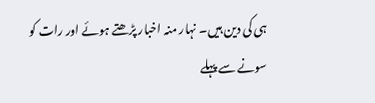ہی کی دین ہیں۔ نہار منہ اخبار پڑھتے ہوئے اور رات کو سونے سے پہلے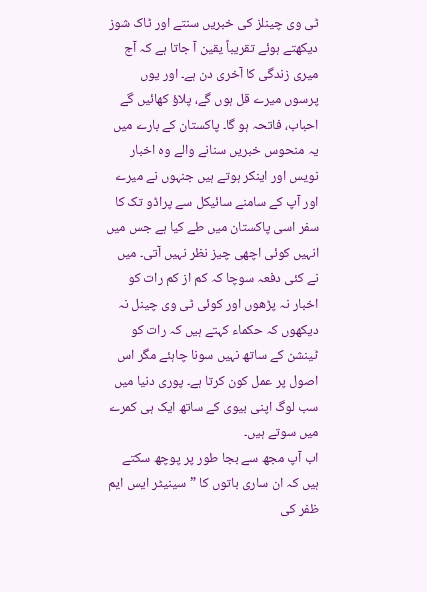ٹی وی چینلز کی خبریں سنتے اور ٹاک شوز دیکھتے ہوئے تقریباً یقین آ جاتا ہے کہ آج میری زندگی کا آخری دن ہے۔ اور یوں پرسوں میرے قل ہوں گے، پلاؤ کھائیں گے احباب، فاتحہ ہو گا۔ پاکستان کے بارے میں یہ منحوس خبریں سنانے والے وہ اخبار نویس اور اینکر ہوتے ہیں جنہوں نے میرے اور آپ کے سامنے سائیکل سے پراڈو تک کا سفر اسی پاکستان میں طے کیا ہے جس میں انہیں کوئی اچھی چیز نظر نہیں آتی۔ میں نے کئی دفعہ سوچا کہ کم از کم رات کو اخبار نہ پڑھوں اور کوئی ٹی وی چینل نہ دیکھوں کہ حکماء کہتے ہیں کہ رات کو ٹینشن کے ساتھ نہیں سونا چاہئے مگر اس اصول پر عمل کون کرتا ہے۔ پوری دنیا میں سب لوگ اپنی بیوی کے ساتھ ایک ہی کمرے میں سوتے ہیں۔
اب آپ مجھ سے بجا طور پر پوچھ سکتے ہیں کہ ان ساری باتوں کا ”سینیٹر ایس ایم ظفر کی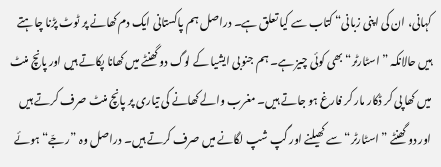کہانی، ان کی اپنی زبانی“ کتاب سے کیا تعلق ہے۔ دراصل ہم پاکستانی ایک دم کھانے پر ٹوٹ پڑنا چاہتے ہیں حالانکہ ”اسٹارٹر“ بھی کوئی چیز ہے۔ ہم جنوبی ایشیا کے لوگ دو گھنٹے میں کھانا پکاتے ہیں اور پانچ منٹ میں کھا پی کر ڈکار مار کر فارغ ہو جاتے ہیں۔ مغرب والے کھانے کی تیاری پر پانچ منٹ صرف کرتے ہیں اور دو گھنٹے ”اسٹارٹر“ سے کھیلنے اور گپ شپ لگانے میں صرف کرتے ہیں۔ دراصل وہ ”رجّے“ ہوئے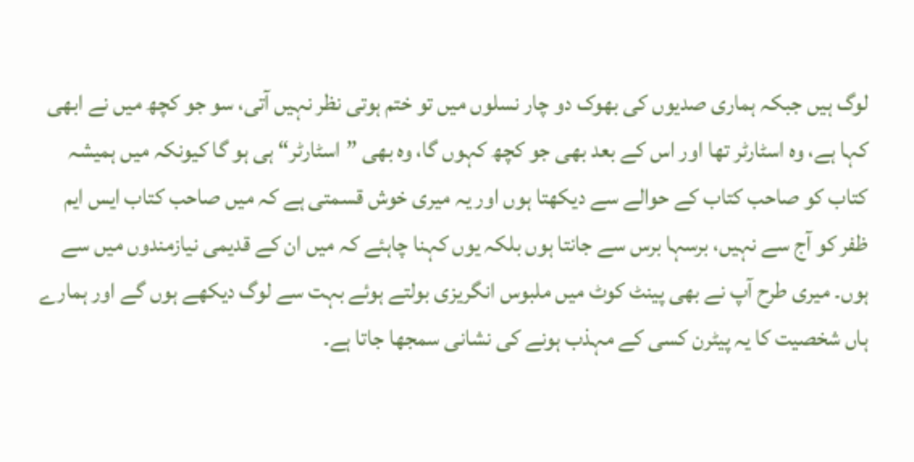لوگ ہیں جبکہ ہماری صدیوں کی بھوک دو چار نسلوں میں تو ختم ہوتی نظر نہیں آتی، سو جو کچھ میں نے ابھی کہا ہے، وہ اسٹارٹر تھا اور اس کے بعد بھی جو کچھ کہوں گا، وہ بھی ”اسٹارٹر“ ہی ہو گا کیونکہ میں ہمیشہ کتاب کو صاحب کتاب کے حوالے سے دیکھتا ہوں اور یہ میری خوش قسمتی ہے کہ میں صاحب کتاب ایس ایم ظفر کو آج سے نہیں، برسہا برس سے جانتا ہوں بلکہ یوں کہنا چاہئے کہ میں ان کے قدیمی نیازمندوں میں سے ہوں۔ میری طرح آپ نے بھی پینٹ کوٹ میں ملبوس انگریزی بولتے ہوئے بہت سے لوگ دیکھے ہوں گے اور ہمارے ہاں شخصیت کا یہ پیٹرن کسی کے مہذب ہونے کی نشانی سمجھا جاتا ہے۔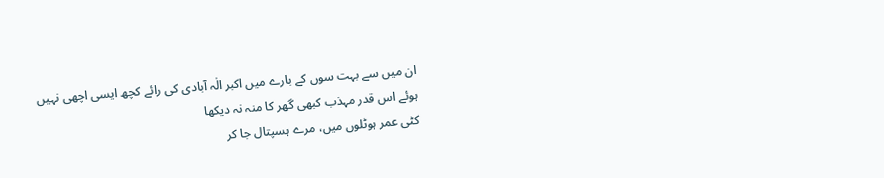ان میں سے بہت سوں کے بارے میں اکبر الٰہ آبادی کی رائے کچھ ایسی اچھی نہیں
ہوئے اس قدر مہذب کبھی گھر کا منہ نہ دیکھا
کٹی عمر ہوٹلوں میں، مرے ہسپتال جا کر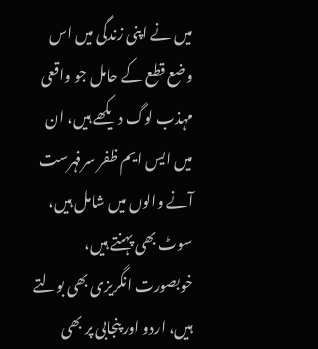میں نے اپنی زندگی میں اس وضع قطع کے حامل جو واقعی مہذب لوگ دیکھے ہیں، ان میں ایس ایم ظفر سرفہرست آنے والوں میں شامل ہیں، سوٹ بھی پہنتے ہیں، خوبصورت انگریزی بھی بولتے ہیں، اردو اور پنجابی پر بھی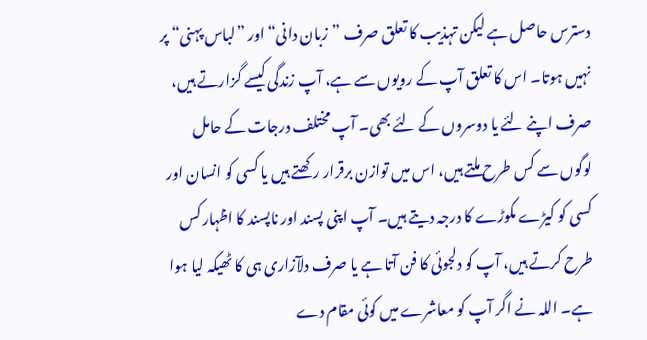دسترس حاصل ہے لیکن تہذیب کا تعلق صرف ”زبان دانی“ اور ”لباس پہنی“ پر نہیں ہوتا۔ اس کا تعلق آپ کے رویوں سے ہے، آپ زندگی کیسے گزارتے ہیں، صرف اپنے لئے یا دوسروں کے لئے بھی۔ آپ مختلف درجات کے حامل لوگوں سے کس طرح ملتے ہیں، اس میں توازن برقرار رکھتے ہیں یا کسی کو انسان اور کسی کو کیڑے مکوڑے کا درجہ دیتے ہیں۔ آپ اپنی پسند اور ناپسند کا اظہار کس طرح کرتے ہیں، آپ کو دلجوئی کا فن آتا ہے یا صرف دلآزاری ہی کا ٹھیکہ لیا ہوا ہے۔ اللہ نے اگر آپ کو معاشرے میں کوئی مقام دے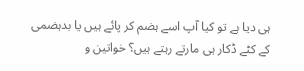ہی دیا ہے تو کیا آپ اسے ہضم کر پائے ہیں یا بدہضمی کے کٹے ڈکار ہی مارتے رہتے ہیں؟ خواتین و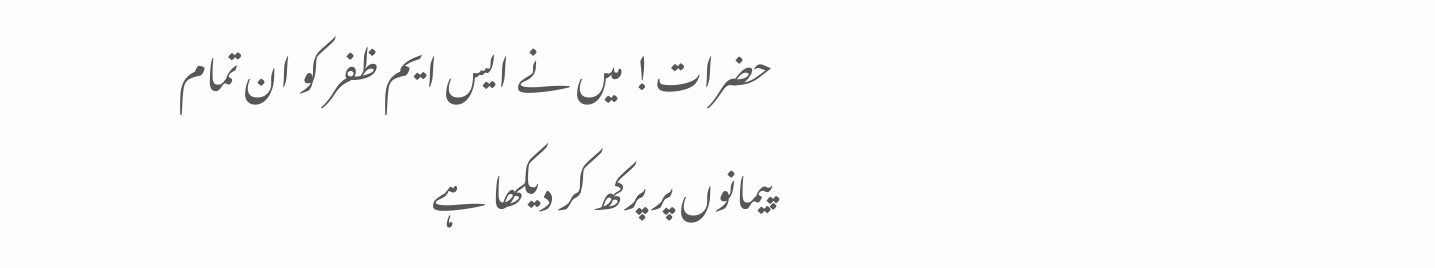حضرات! میں نے ایس ایم ظفر کو ان تمام پیمانوں پر پرکھ کر دیکھا ہے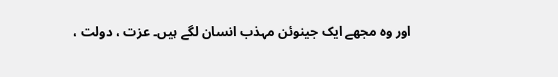اور وہ مجھے ایک جینوئن مہذب انسان لگے ہیں۔ عزت ، دولت ،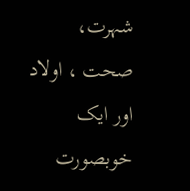شہرت، صحت ، اولاد اور ایک خوبصورت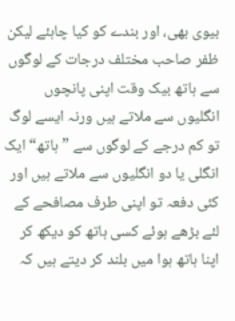بیوی بھی، اور بندے کو کیا چاہئے لیکن ظفر صاحب مختلف درجات کے لوگوں سے ہاتھ بیک وقت اپنی پانچوں انگلیوں سے ملاتے ہیں ورنہ ایسے لوگ تو کم درجے کے لوگوں سے ”ہاتھ“ ایک انگلی یا دو انگلیوں سے ملاتے ہیں اور کئی دفعہ تو اپنی طرف مصافحے کے لئے بڑھے ہوئے کسی ہاتھ کو دیکھ کر اپنا ہاتھ ہوا میں بلند کر دیتے ہیں کہ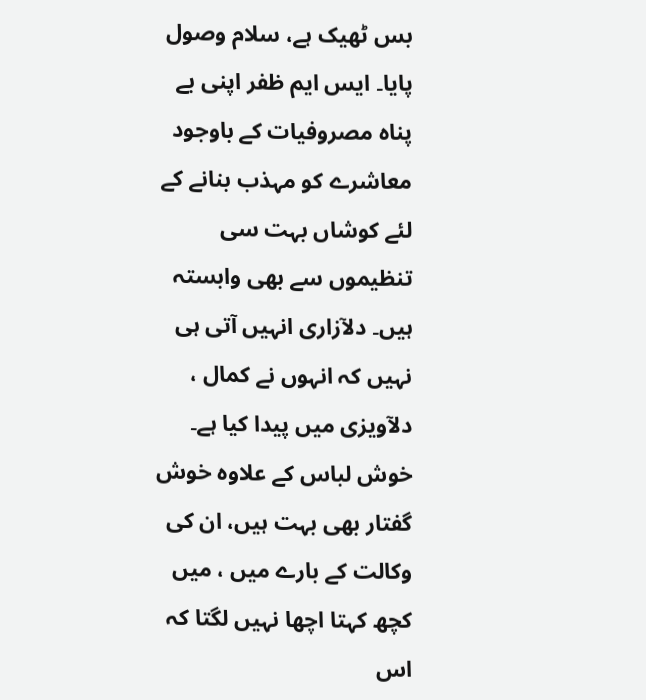بس ٹھیک ہے، سلام وصول پایا۔ ایس ایم ظفر اپنی بے پناہ مصروفیات کے باوجود معاشرے کو مہذب بنانے کے لئے کوشاں بہت سی تنظیموں سے بھی وابستہ ہیں۔ دلآزاری انہیں آتی ہی نہیں کہ انہوں نے کمال ، دلآویزی میں پیدا کیا ہے۔ خوش لباس کے علاوہ خوش گفتار بھی بہت ہیں، ان کی وکالت کے بارے میں ، میں کچھ کہتا اچھا نہیں لگتا کہ اس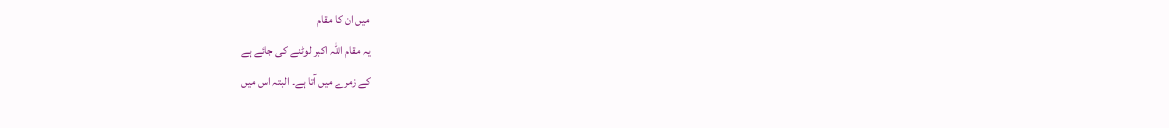میں ان کا مقام
یہ مقام اللہ اکبر لوٹنے کی جائے ہے
کے زمرے میں آتا ہے۔ البتہ اس میں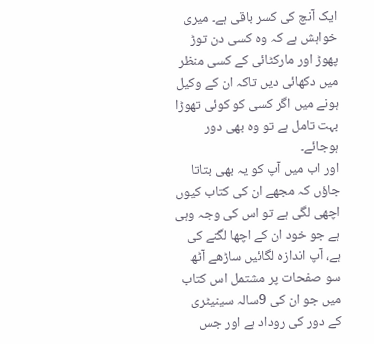ایک آنچ کی کسر باقی ہے۔ میری خواہش ہے کہ وہ کسی دن توڑ پھوڑ اور مارکٹائی کے کسی منظر میں دکھائی دیں تاکہ ان کے وکیل ہونے میں اگر کسی کو کوئی تھوڑا بہت تامل ہے تو وہ بھی دور ہوجائے۔
اور اب میں آپ کو یہ بھی بتاتا جاؤں کہ مجھے ان کی کتاب کیوں اچھی لگی ہے تو اس کی وجہ وہی ہے جو خود ان کے اچھا لگنے کی ہے، آپ اندازہ لگائیں ساڑھے آٹھ سو صفحات پر مشتمل اس کتاب میں جو ان کی 9سالہ سینیٹری کے دور کی روداد ہے اور جس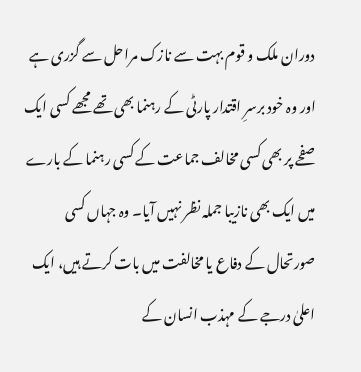دوران ملک و قوم بہت سے نازک مراحل سے گزری ہے
اور وہ خود برسرِ اقتدار پارٹی کے رہنما بھی تھے مجھے کسی ایک صفحے پر بھی کسی مخالف جماعت کے کسی رہنما کے بارے میں ایک بھی نازیبا جملہ نظر نہیں آیا۔ وہ جہاں کسی صورتحال کے دفاع یا مخالفت میں بات کرتے ہیں، ایک اعلیٰ درجے کے مہذب انسان کے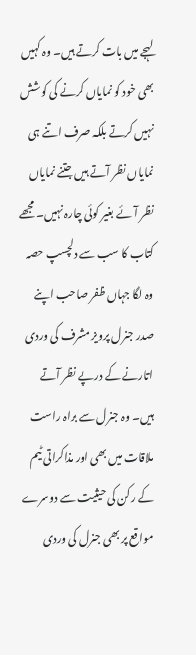لہجے میں بات کرتے ہیں۔ وہ کہیں بھی خود کو نمایاں کرنے کی کوشش نہیں کرتے بلکہ صرف اتنے ہی نمایاں نظر آتے ہیں جتنے نمایاں نظر آئے بغیر کوئی چارہ نہیں۔ مجھے کتاب کا سب سے دلچسپ حصہ وہ لگا جہاں ظفر صاحب اپنے صدر جنرل پرویز مشرف کی وردی اتارنے کے درپے نظر آتے ہیں۔ وہ جنرل سے براہ راست ملاقات میں بھی اور مذاکراتی ٹیم کے رکن کی حیثیت سے دوسرے مواقع پر بھی جنرل کی وردی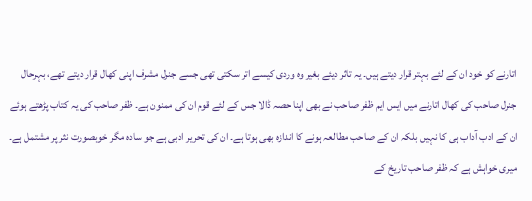اتارنے کو خود ان کے لئے بہتر قرار دیتے ہیں۔ یہ تاثر دیئے بغیر وہ وردی کیسے اتر سکتی تھی جسے جنرل مشرف اپنی کھال قرار دیتے تھے، بہرحال جنرل صاحب کی کھال اتارنے میں ایس ایم ظفر صاحب نے بھی اپنا حصہ ڈالا جس کے لئے قوم ان کی ممنون ہے۔ ظفر صاحب کی یہ کتاب پڑھتے ہوئے ان کے ادب آداب ہی کا نہیں بلکہ ان کے صاحب مطالعہ ہونے کا اندازہ بھی ہوتا ہے۔ ان کی تحریر ادبی ہے جو سادہ مگر خوبصورت نثر پر مشتمل ہے۔ میری خواہش ہے کہ ظفر صاحب تاریخ کے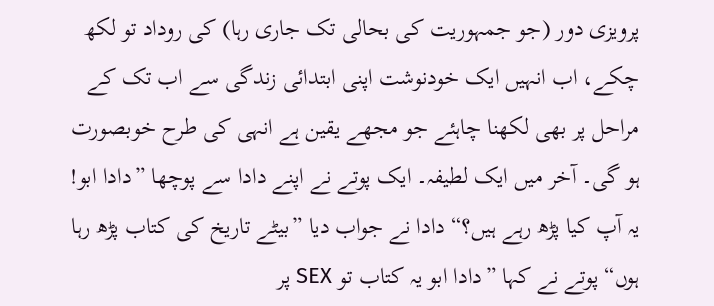پرویزی دور (جو جمہوریت کی بحالی تک جاری رہا) کی روداد تو لکھ چکے، اب انہیں ایک خودنوشت اپنی ابتدائی زندگی سے اب تک کے مراحل پر بھی لکھنا چاہئے جو مجھے یقین ہے انہی کی طرح خوبصورت ہو گی۔ آخر میں ایک لطیفہ۔ ایک پوتے نے اپنے دادا سے پوچھا ”دادا ابو! یہ آپ کیا پڑھ رہے ہیں؟“ دادا نے جواب دیا ”بیٹے تاریخ کی کتاب پڑھ رہا ہوں“ پوتے نے کہا ”دادا ابو یہ کتاب تو SEX پر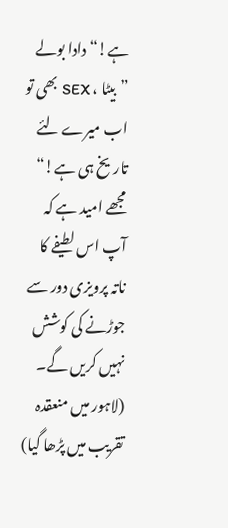ہے!“ دادا بولے ”بیٹا ، SEX بھی تو اب میرے لئے تاریخ ہی ہے!“ مجھے امید ہے کہ آپ اس لطیفے کا ناتہ پرویزی دور سے جوڑنے کی کوشش نہیں کریں گے۔
(لاہور میں منعقدہ تقریب میں پڑھا گیا)